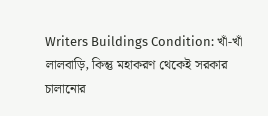Writers Buildings Condition: খাঁ-খাঁ লালবাড়ি, কিন্তু মহাকরণ থেকেই সরকার চালানোর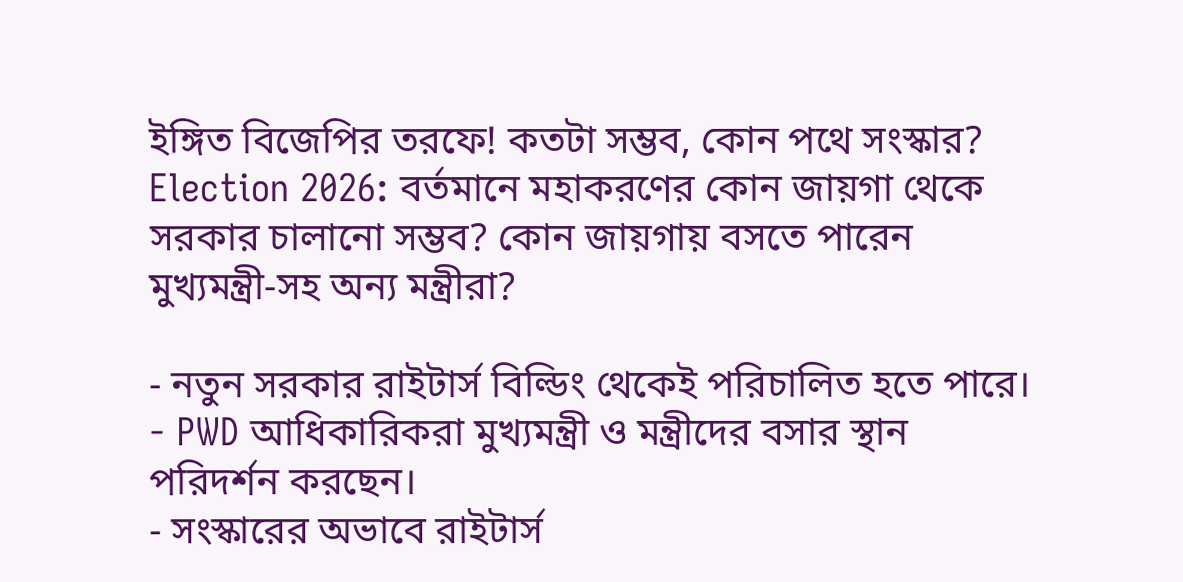ইঙ্গিত বিজেপির তরফে! কতটা সম্ভব, কোন পথে সংস্কার?
Election 2026: বর্তমানে মহাকরণের কোন জায়গা থেকে সরকার চালানো সম্ভব? কোন জায়গায় বসতে পারেন মুখ্যমন্ত্রী-সহ অন্য মন্ত্রীরা?

- নতুন সরকার রাইটার্স বিল্ডিং থেকেই পরিচালিত হতে পারে।
- PWD আধিকারিকরা মুখ্যমন্ত্রী ও মন্ত্রীদের বসার স্থান পরিদর্শন করছেন।
- সংস্কারের অভাবে রাইটার্স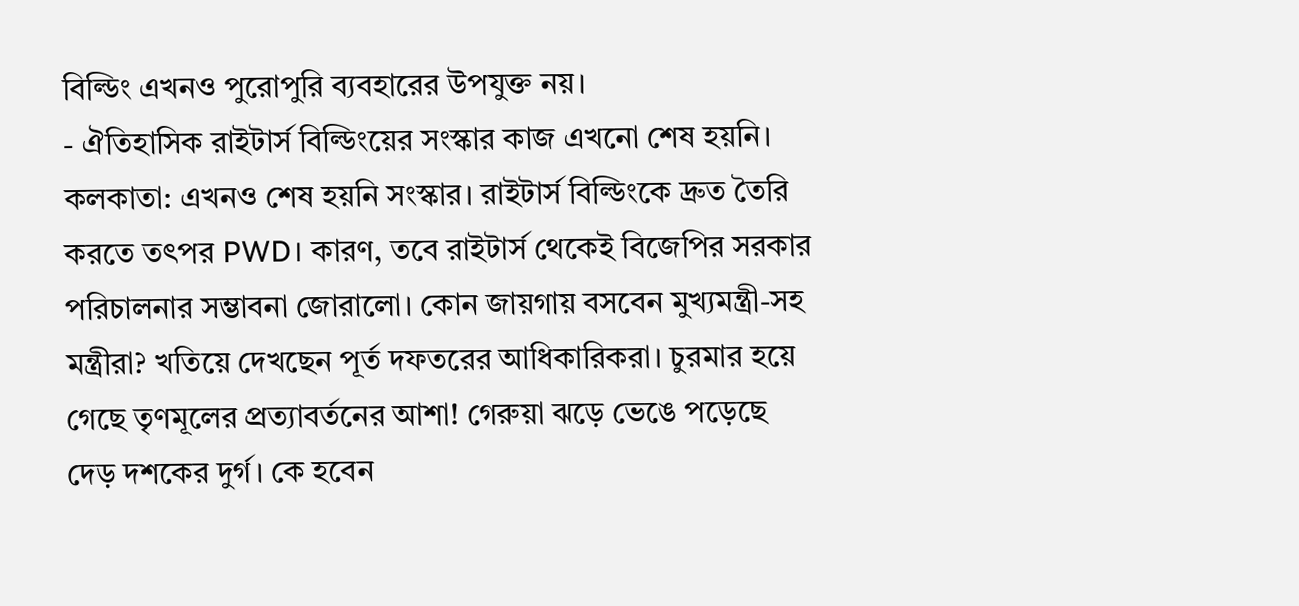বিল্ডিং এখনও পুরোপুরি ব্যবহারের উপযুক্ত নয়।
- ঐতিহাসিক রাইটার্স বিল্ডিংয়ের সংস্কার কাজ এখনো শেষ হয়নি।
কলকাতা: এখনও শেষ হয়নি সংস্কার। রাইটার্স বিল্ডিংকে দ্রুত তৈরি করতে তৎপর PWD। কারণ, তবে রাইটার্স থেকেই বিজেপির সরকার পরিচালনার সম্ভাবনা জোরালো। কোন জায়গায় বসবেন মুখ্যমন্ত্রী-সহ মন্ত্রীরা? খতিয়ে দেখছেন পূর্ত দফতরের আধিকারিকরা। চুরমার হয়ে গেছে তৃণমূলের প্রত্যাবর্তনের আশা! গেরুয়া ঝড়ে ভেঙে পড়েছে দেড় দশকের দুর্গ। কে হবেন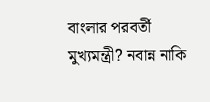বাংলার পরবর্তী মুখ্যমন্ত্রী? নবান্ন নাকি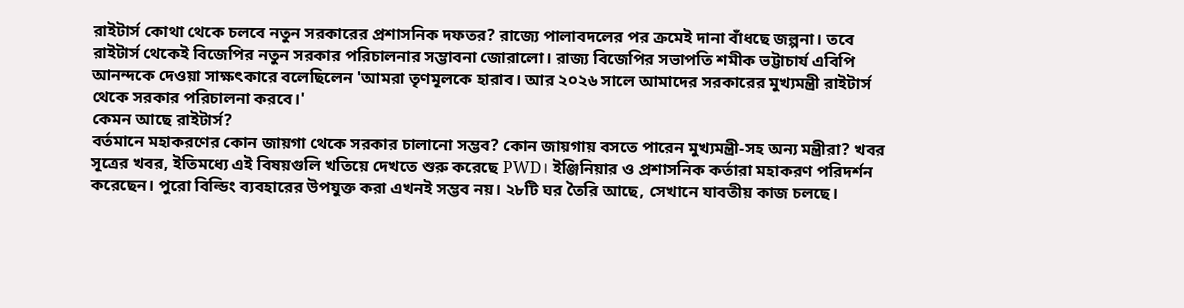রাইটার্স কোথা থেকে চলবে নতুন সরকারের প্রশাসনিক দফতর? রাজ্যে পালাবদলের পর ক্রমেই দানা বাঁধছে জল্পনা। তবে রাইটার্স থেকেই বিজেপির নতুন সরকার পরিচালনার সম্ভাবনা জোরালো। রাজ্য বিজেপির সভাপতি শমীক ভট্টাচার্য এবিপি আনন্দকে দেওয়া সাক্ষৎকারে বলেছিলেন 'আমরা তৃণমূলকে হারাব। আর ২০২৬ সালে আমাদের সরকারের মুখ্যমন্ত্রী রাইটার্স থেকে সরকার পরিচালনা করবে।'
কেমন আছে রাইটার্স?
বর্তমানে মহাকরণের কোন জায়গা থেকে সরকার চালানো সম্ভব? কোন জায়গায় বসতে পারেন মুখ্যমন্ত্রী-সহ অন্য মন্ত্রীরা? খবর সূত্রের খবর, ইতিমধ্যে এই বিষয়গুলি খতিয়ে দেখতে শুরু করেছে PWD। ইঞ্জিনিয়ার ও প্রশাসনিক কর্তারা মহাকরণ পরিদর্শন করেছেন। পুরো বিল্ডিং ব্যবহারের উপযুক্ত করা এখনই সম্ভব নয়। ২৮টি ঘর তৈরি আছে, সেখানে যাবতীয় কাজ চলছে।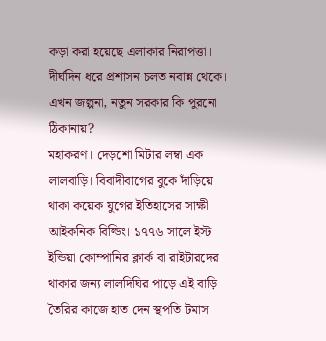কড়া করা হয়েছে এলাকার নিরাপত্তা। দীর্ঘদিন ধরে প্রশাসন চলত নবান্ন থেকে। এখন জল্পনা, নতুন সরকার কি পুরনো ঠিকানায়?
মহাকরণ। দেড়শো মিটার লম্বা এক লালবাড়ি। বিবাদীবাগের বুকে দাঁড়িয়ে থাকা কয়েক যুগের ইতিহাসের সাক্ষী আইকনিক বিল্ডিং। ১৭৭৬ সালে ইস্ট ইন্ডিয়া কোম্পানির ক্লার্ক বা রাইটারদের থাকার জন্য লালদিঘির পাড়ে এই বাড়ি তৈরির কাজে হাত দেন স্থপতি টমাস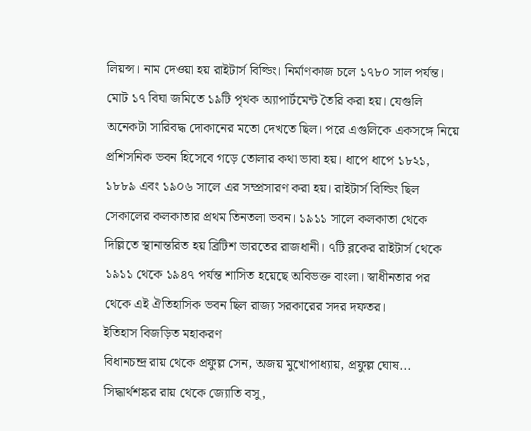লিয়ন্স। নাম দেওয়া হয় রাইটার্স বিল্ডিং। নির্মাণকাজ চলে ১৭৮০ সাল পর্যন্ত। মোট ১৭ বিঘা জমিতে ১৯টি পৃথক অ্যাপার্টমেন্ট তৈরি করা হয়। যেগুলি অনেকটা সারিবদ্ধ দোকানের মতো দেখতে ছিল। পরে এগুলিকে একসঙ্গে নিয়ে প্রশিসনিক ভবন হিসেবে গড়ে তোলার কথা ভাবা হয়। ধাপে ধাপে ১৮২১, ১৮৮৯ এবং ১৯০৬ সালে এর সম্প্রসারণ করা হয়। রাইটার্স বিল্ডিং ছিল সেকালের কলকাতার প্রথম তিনতলা ভবন। ১৯১১ সালে কলকাতা থেকে দিল্লিতে স্থানান্তরিত হয় ব্রিটিশ ভারতের রাজধানী। ৭টি ব্লকের রাইটার্স থেকে ১৯১১ থেকে ১৯৪৭ পর্যন্ত শাসিত হয়েছে অবিভক্ত বাংলা। স্বাধীনতার পর থেকে এই ঐতিহাসিক ভবন ছিল রাজ্য সরকারের সদর দফতর।
ইতিহাস বিজড়িত মহাকরণ
বিধানচন্দ্র রায় থেকে প্রফুল্ল সেন, অজয় মুখোপাধ্যায়, প্রফুল্ল ঘোষ... সিদ্ধার্থশঙ্কর রায় থেকে জ্যোতি বসু,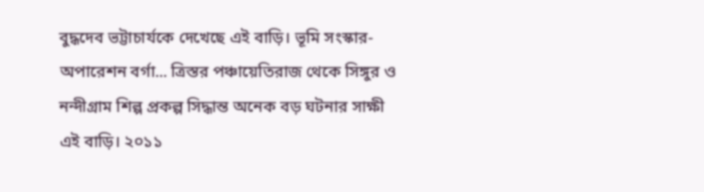বুদ্ধদেব ভট্টাচার্যকে দেখেছে এই বাড়ি। ভূমি সংস্কার-অপারেশন বর্গা... ত্রিস্তর পঞ্চায়েতিরাজ থেকে সিঙ্গুর ও নন্দীগ্রাম শিল্প প্রকল্প সিদ্ধান্ত অনেক বড় ঘটনার সাক্ষী এই বাড়ি। ২০১১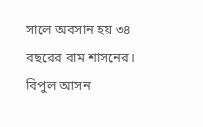সালে অবসান হয় ৩৪ বছরের বাম শাসনের। বিপুল আসন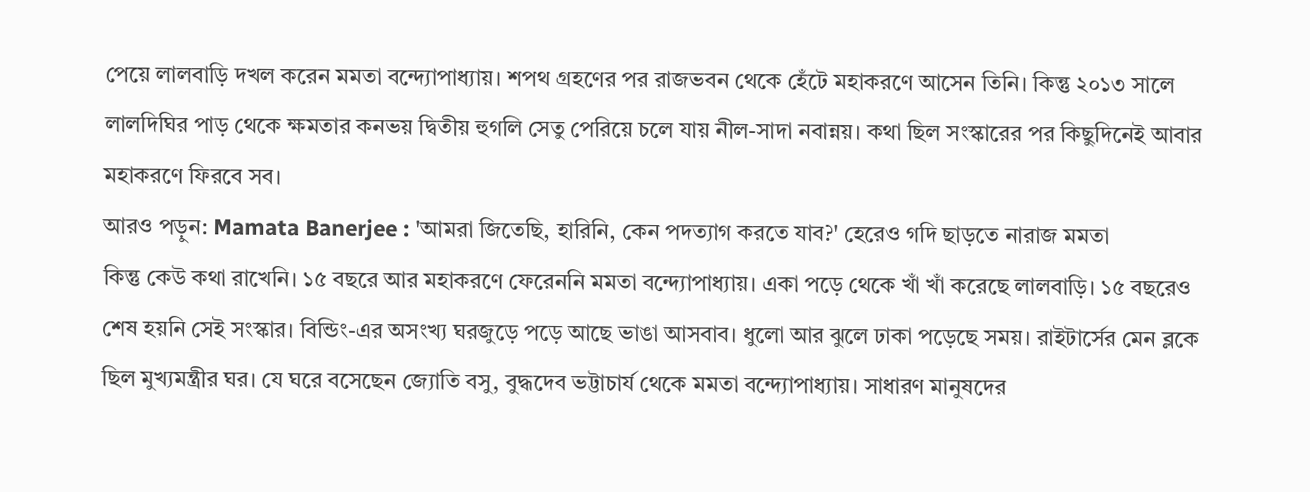পেয়ে লালবাড়ি দখল করেন মমতা বন্দ্যোপাধ্যায়। শপথ গ্রহণের পর রাজভবন থেকে হেঁটে মহাকরণে আসেন তিনি। কিন্তু ২০১৩ সালে লালদিঘির পাড় থেকে ক্ষমতার কনভয় দ্বিতীয় হুগলি সেতু পেরিয়ে চলে যায় নীল-সাদা নবান্নয়। কথা ছিল সংস্কারের পর কিছুদিনেই আবার মহাকরণে ফিরবে সব।
আরও পড়ুন: Mamata Banerjee : 'আমরা জিতেছি, হারিনি, কেন পদত্যাগ করতে যাব?' হেরেও গদি ছাড়তে নারাজ মমতা
কিন্তু কেউ কথা রাখেনি। ১৫ বছরে আর মহাকরণে ফেরেননি মমতা বন্দ্যোপাধ্যায়। একা পড়ে থেকে খাঁ খাঁ করেছে লালবাড়ি। ১৫ বছরেও শেষ হয়নি সেই সংস্কার। বিন্ডিং-এর অসংখ্য ঘরজুড়ে পড়ে আছে ভাঙা আসবাব। ধুলো আর ঝুলে ঢাকা পড়েছে সময়। রাইটার্সের মেন ব্লকে ছিল মুখ্যমন্ত্রীর ঘর। যে ঘরে বসেছেন জ্যোতি বসু, বুদ্ধদেব ভট্টাচার্য থেকে মমতা বন্দ্যোপাধ্যায়। সাধারণ মানুষদের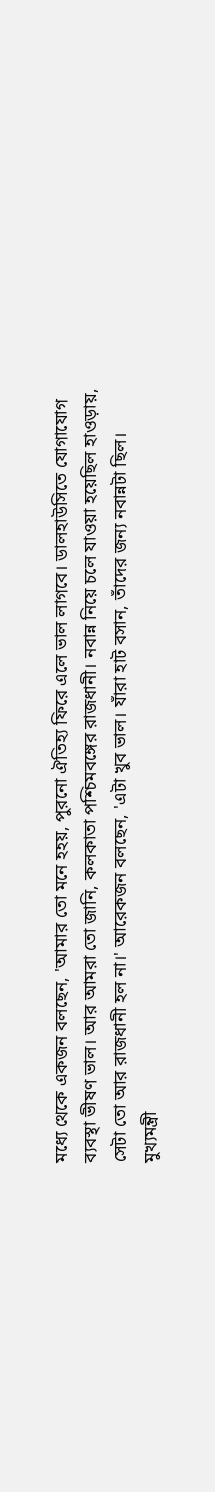মধ্যে থেকে একজন বলছেন, 'আমার তো মনে হহয়, পুরনো ঐতিহ্য ফিরে এলে ভাল লাগবে। ডালহাউসিতে যোগাযোগ ব্যবস্থা ভীষণ ভাল। আর আমরা তো জানি, কলকাতা পশ্চিমবঙ্গের রাজধানী। নবান্ন নিয়ে চলে যাওয়া হয়েছিল হাওড়ায়, সেটা তো আর রাজধানী হল না।' আরেকজন বলছেন, 'এটা খুব ভাল। যাঁরা হাট বসান, তাঁদের জন্য নবান্নটা ছিল। মুখ্যমন্ত্রী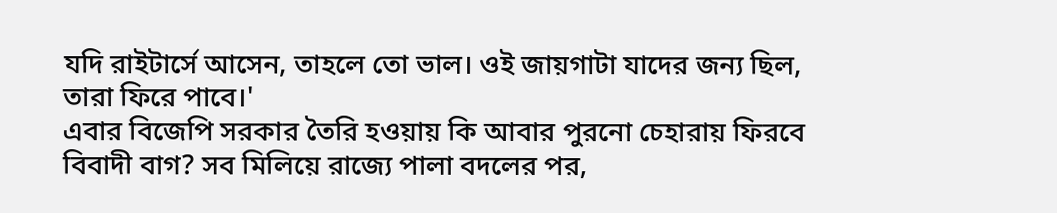যদি রাইটার্সে আসেন, তাহলে তো ভাল। ওই জায়গাটা যাদের জন্য ছিল, তারা ফিরে পাবে।'
এবার বিজেপি সরকার তৈরি হওয়ায় কি আবার পুরনো চেহারায় ফিরবে বিবাদী বাগ? সব মিলিয়ে রাজ্যে পালা বদলের পর,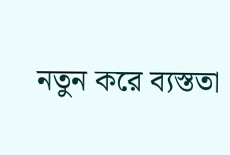নতুন করে ব্যস্ততা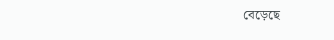বেড়েছে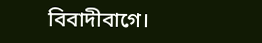বিবাদীবাগে।